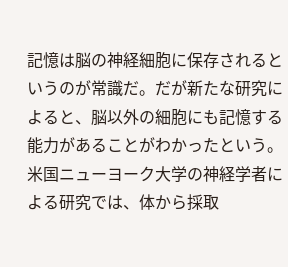記憶は脳の神経細胞に保存されるというのが常識だ。だが新たな研究によると、脳以外の細胞にも記憶する能力があることがわかったという。 米国ニューヨーク大学の神経学者による研究では、体から採取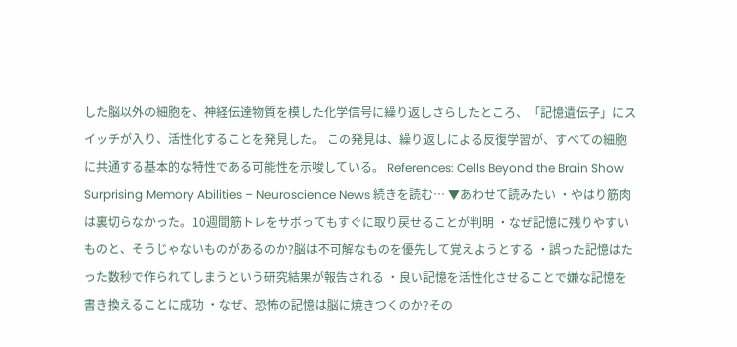した脳以外の細胞を、神経伝達物質を模した化学信号に繰り返しさらしたところ、「記憶遺伝子」にスイッチが入り、活性化することを発見した。 この発見は、繰り返しによる反復学習が、すべての細胞に共通する基本的な特性である可能性を示唆している。 References: Cells Beyond the Brain Show Surprising Memory Abilities – Neuroscience News 続きを読む… ▼あわせて読みたい ・やはり筋肉は裏切らなかった。10週間筋トレをサボってもすぐに取り戻せることが判明 ・なぜ記憶に残りやすいものと、そうじゃないものがあるのか?脳は不可解なものを優先して覚えようとする ・誤った記憶はたった数秒で作られてしまうという研究結果が報告される ・良い記憶を活性化させることで嫌な記憶を書き換えることに成功 ・なぜ、恐怖の記憶は脳に焼きつくのか?その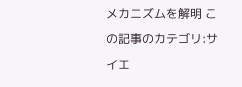メカニズムを解明 この記事のカテゴリ:サイエ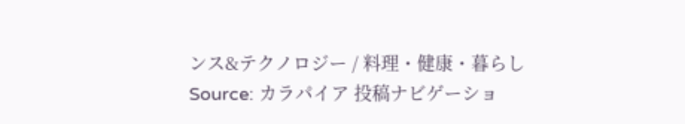ンス&テクノロジー / 料理・健康・暮らし Source: カラパイア 投稿ナビゲーショ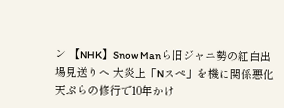ン 【NHK】Snow Manら旧ジャニ勢の紅白出場見送りへ 大炎上「Nスぺ」を機に関係悪化 天ぷらの修行で10年かけ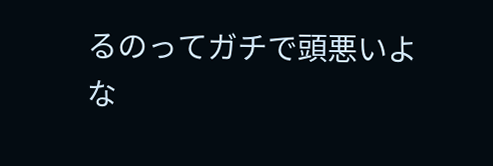るのってガチで頭悪いよな